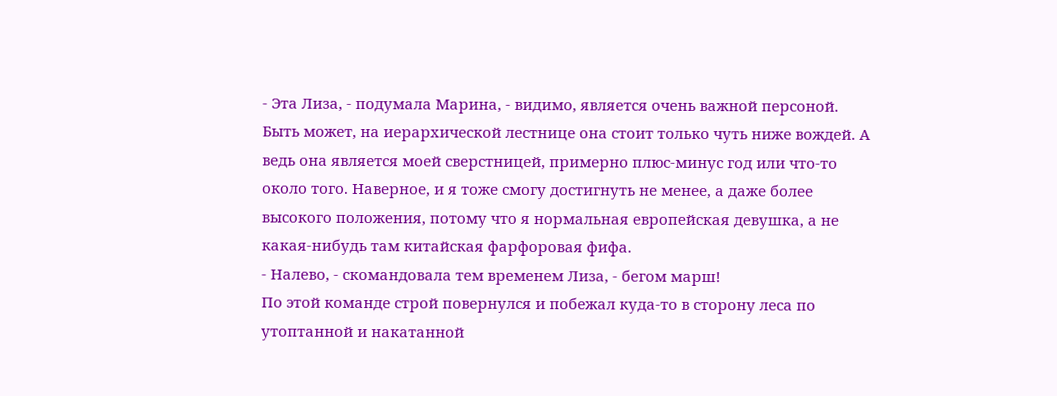- Эта Лиза, - подумала Марина, - видимо, является очень важной персоной. Быть может, на иерархической лестнице она стоит только чуть ниже вождей. А ведь она является моей сверстницей, примерно плюс-минус год или что-то около того. Наверное, и я тоже смогу достигнуть не менее, а даже более высокого положения, потому что я нормальная европейская девушка, а не какая-нибудь там китайская фарфоровая фифа.
- Налево, - скомандовала тем временем Лиза, - бегом марш!
По этой команде строй повернулся и побежал куда-то в сторону леса по утоптанной и накатанной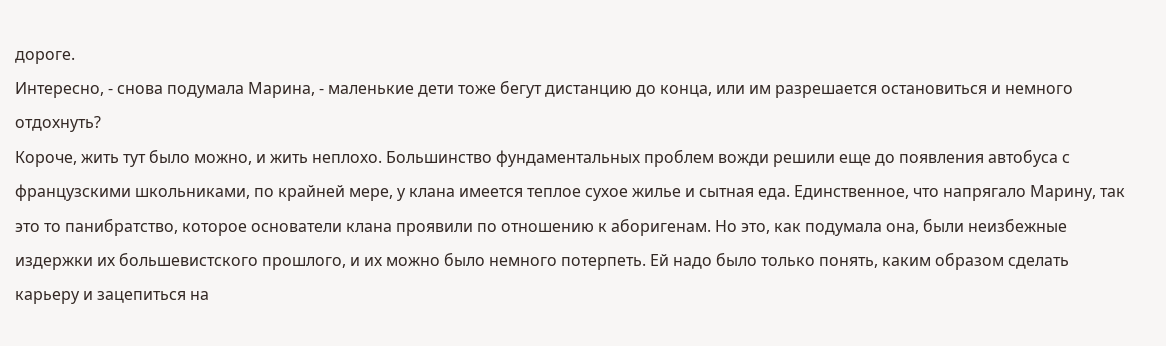дороге.
Интересно, - снова подумала Марина, - маленькие дети тоже бегут дистанцию до конца, или им разрешается остановиться и немного отдохнуть?
Короче, жить тут было можно, и жить неплохо. Большинство фундаментальных проблем вожди решили еще до появления автобуса с французскими школьниками, по крайней мере, у клана имеется теплое сухое жилье и сытная еда. Единственное, что напрягало Марину, так это то панибратство, которое основатели клана проявили по отношению к аборигенам. Но это, как подумала она, были неизбежные издержки их большевистского прошлого, и их можно было немного потерпеть. Ей надо было только понять, каким образом сделать карьеру и зацепиться на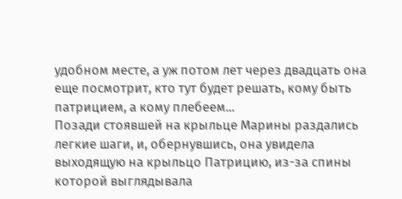удобном месте, а уж потом лет через двадцать она еще посмотрит, кто тут будет решать, кому быть патрицием, а кому плебеем...
Позади стоявшей на крыльце Марины раздались легкие шаги, и, обернувшись, она увидела выходящую на крыльцо Патрицию, из-за спины которой выглядывала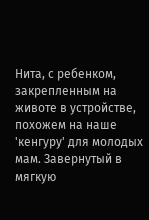Нита, с ребенком, закрепленным на животе в устройстве, похожем на наше 'кенгуру' для молодых мам. Завернутый в мягкую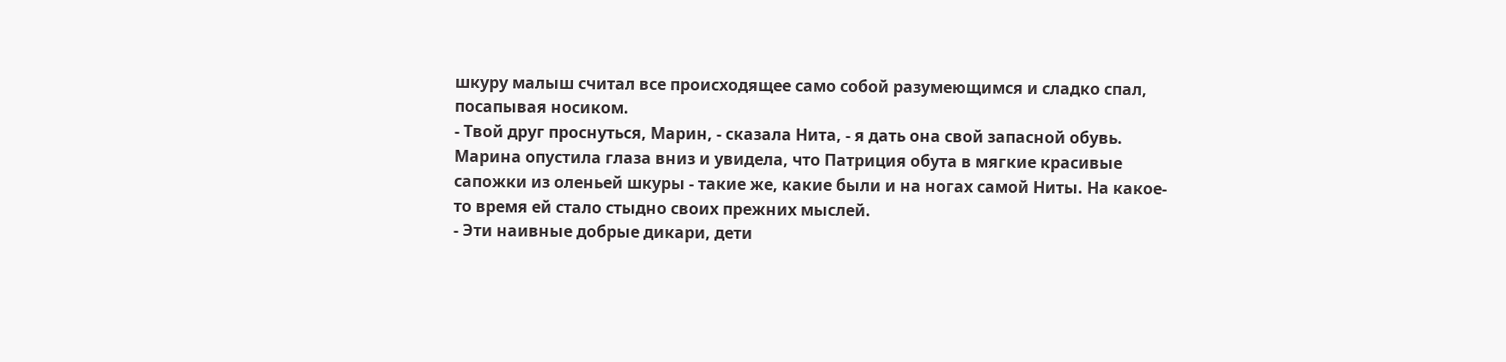шкуру малыш считал все происходящее само собой разумеющимся и сладко спал, посапывая носиком.
- Твой друг проснуться, Марин, - сказала Нита, - я дать она свой запасной обувь.
Марина опустила глаза вниз и увидела, что Патриция обута в мягкие красивые сапожки из оленьей шкуры - такие же, какие были и на ногах самой Ниты. На какое-то время ей стало стыдно своих прежних мыслей.
- Эти наивные добрые дикари, дети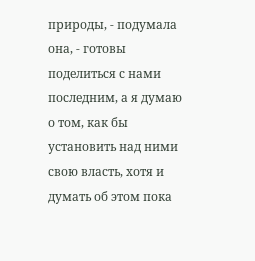природы, - подумала она, - готовы поделиться с нами последним, а я думаю о том, как бы установить над ними свою власть, хотя и думать об этом пока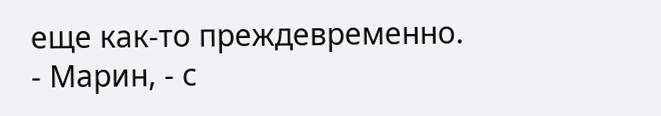еще как-то преждевременно.
- Марин, - с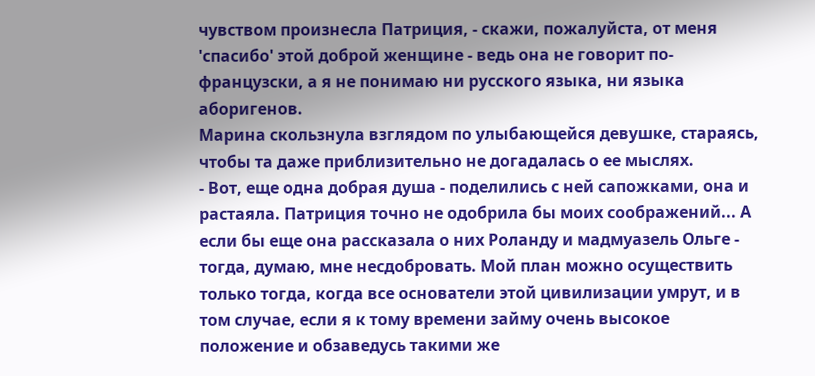чувством произнесла Патриция, - скажи, пожалуйста, от меня 'спасибо' этой доброй женщине - ведь она не говорит по-французски, а я не понимаю ни русского языка, ни языка аборигенов.
Марина скользнула взглядом по улыбающейся девушке, стараясь, чтобы та даже приблизительно не догадалась о ее мыслях.
- Вот, еще одна добрая душа - поделились с ней сапожками, она и растаяла. Патриция точно не одобрила бы моих соображений... А если бы еще она рассказала о них Роланду и мадмуазель Ольге - тогда, думаю, мне несдобровать. Мой план можно осуществить только тогда, когда все основатели этой цивилизации умрут, и в том случае, если я к тому времени займу очень высокое положение и обзаведусь такими же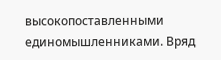высокопоставленными единомышленниками. Вряд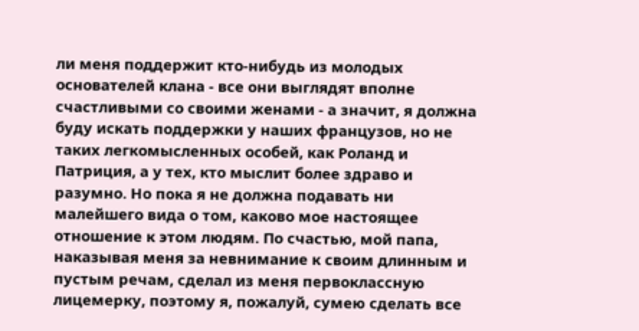ли меня поддержит кто-нибудь из молодых основателей клана - все они выглядят вполне счастливыми со своими женами - а значит, я должна буду искать поддержки у наших французов, но не таких легкомысленных особей, как Роланд и Патриция, а у тех, кто мыслит более здраво и разумно. Но пока я не должна подавать ни малейшего вида о том, каково мое настоящее отношение к этом людям. По счастью, мой папа, наказывая меня за невнимание к своим длинным и пустым речам, сделал из меня первоклассную лицемерку, поэтому я, пожалуй, сумею сделать все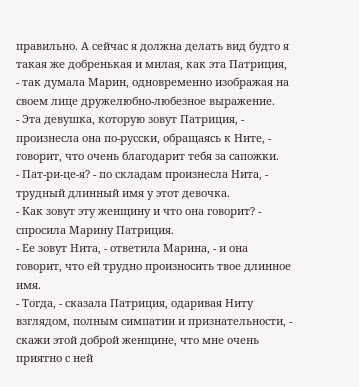правильно. А сейчас я должна делать вид будто я такая же добренькая и милая, как эта Патриция, - так думала Марин, одновременно изображая на своем лице дружелюбно-любезное выражение.
- Эта девушка, которую зовут Патриция, - произнесла она по-русски, обращаясь к Ните, - говорит, что очень благодарит тебя за сапожки.
- Пат-ри-це-я? - по складам произнесла Нита, - трудный длинный имя у этот девочка.
- Как зовут эту женщину и что она говорит? - спросила Марину Патриция.
- Ее зовут Нита, - ответила Марина, - и она говорит, что ей трудно произносить твое длинное имя.
- Тогда, - сказала Патриция, одаривая Ниту взглядом, полным симпатии и признательности, - скажи этой доброй женщине, что мне очень приятно с ней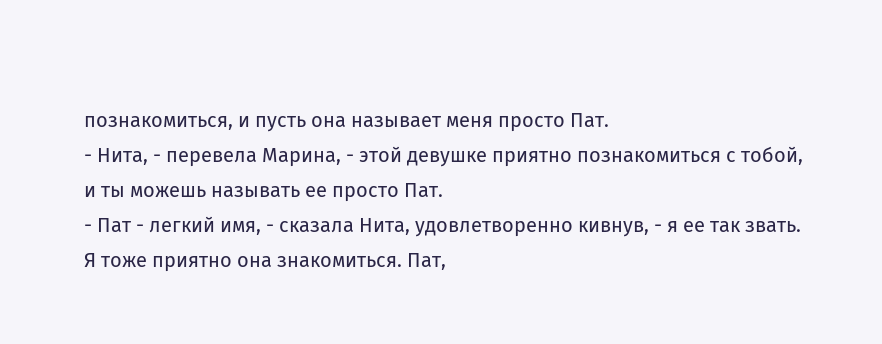познакомиться, и пусть она называет меня просто Пат.
- Нита, - перевела Марина, - этой девушке приятно познакомиться с тобой, и ты можешь называть ее просто Пат.
- Пат - легкий имя, - сказала Нита, удовлетворенно кивнув, - я ее так звать. Я тоже приятно она знакомиться. Пат,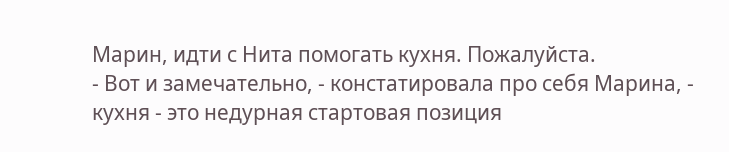Марин, идти с Нита помогать кухня. Пожалуйста.
- Вот и замечательно, - констатировала про себя Марина, - кухня - это недурная стартовая позиция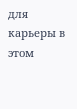для карьеры в этом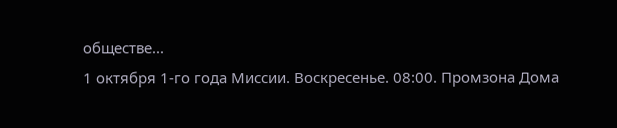обществе...
1 октября 1-го года Миссии. Воскресенье. 08:00. Промзона Дома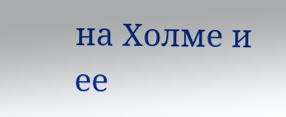на Холме и ее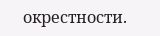окрестности.